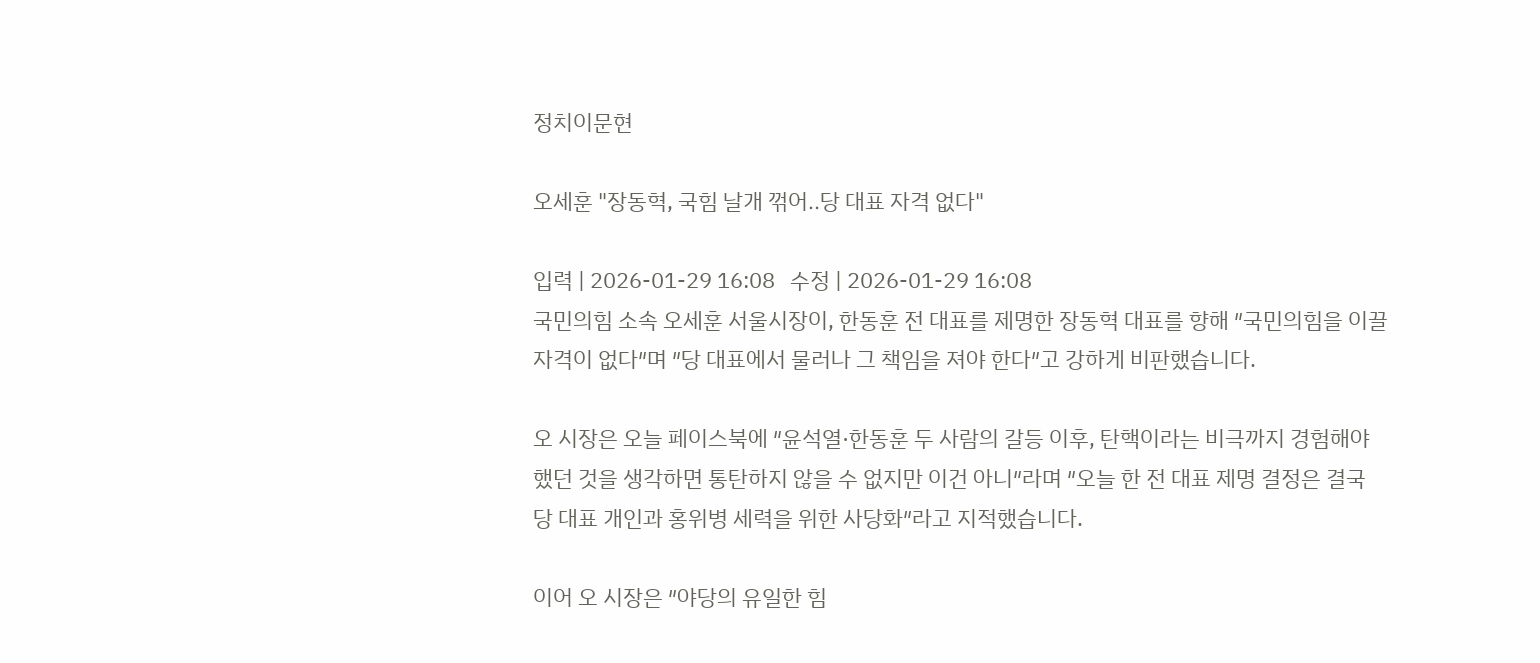정치이문현

오세훈 "장동혁, 국힘 날개 꺾어‥당 대표 자격 없다"

입력 | 2026-01-29 16:08   수정 | 2026-01-29 16:08
국민의힘 소속 오세훈 서울시장이, 한동훈 전 대표를 제명한 장동혁 대표를 향해 ″국민의힘을 이끌 자격이 없다″며 ″당 대표에서 물러나 그 책임을 져야 한다″고 강하게 비판했습니다.

오 시장은 오늘 페이스북에 ″윤석열·한동훈 두 사람의 갈등 이후, 탄핵이라는 비극까지 경험해야 했던 것을 생각하면 통탄하지 않을 수 없지만 이건 아니″라며 ″오늘 한 전 대표 제명 결정은 결국 당 대표 개인과 홍위병 세력을 위한 사당화″라고 지적했습니다.

이어 오 시장은 ″야당의 유일한 힘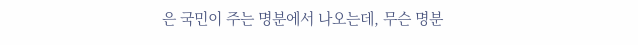은 국민이 주는 명분에서 나오는데, 무슨 명분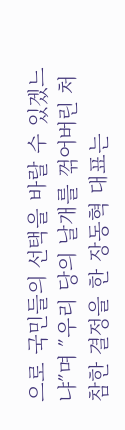으로 국민들의 선택을 바랄 수 있겠느냐″며 ″우리 당의 날개를 꺾어버린 처참한 결정을 한 장동혁 대표는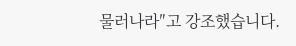물러나라″고 강조했습니다.